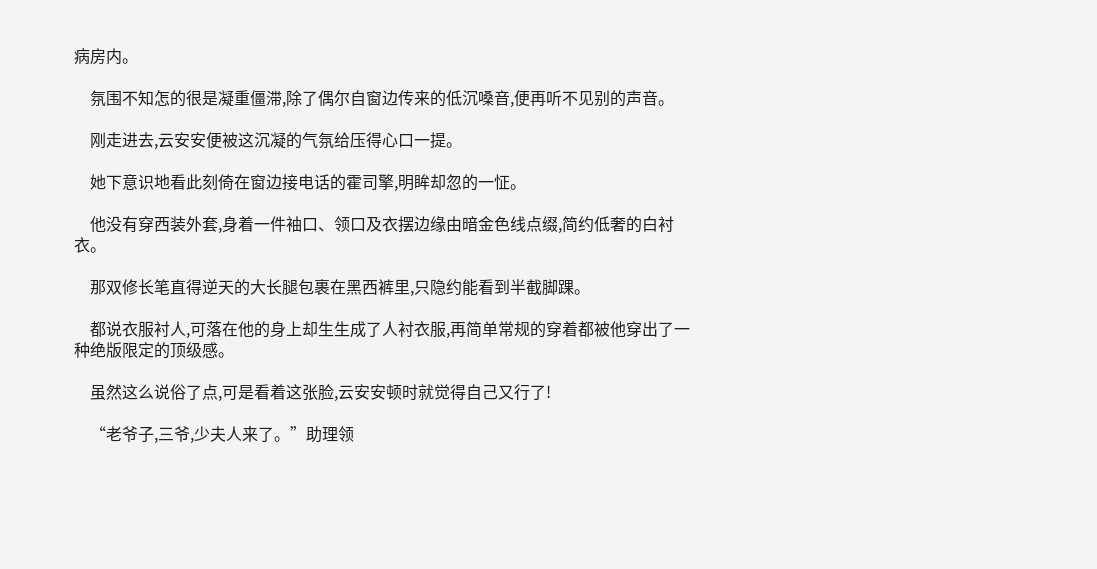病房内。

    氛围不知怎的很是凝重僵滞,除了偶尔自窗边传来的低沉嗓音,便再听不见别的声音。

    刚走进去,云安安便被这沉凝的气氛给压得心口一提。

    她下意识地看此刻倚在窗边接电话的霍司擎,明眸却忽的一怔。

    他没有穿西装外套,身着一件袖口、领口及衣摆边缘由暗金色线点缀,简约低奢的白衬衣。

    那双修长笔直得逆天的大长腿包裹在黑西裤里,只隐约能看到半截脚踝。

    都说衣服衬人,可落在他的身上却生生成了人衬衣服,再简单常规的穿着都被他穿出了一种绝版限定的顶级感。

    虽然这么说俗了点,可是看着这张脸,云安安顿时就觉得自己又行了!

    “老爷子,三爷,少夫人来了。”助理领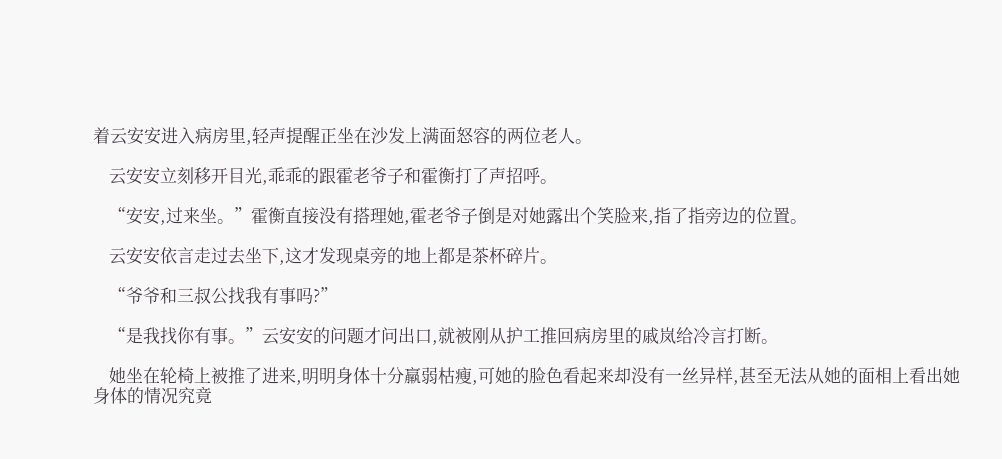着云安安进入病房里,轻声提醒正坐在沙发上满面怒容的两位老人。

    云安安立刻移开目光,乖乖的跟霍老爷子和霍衡打了声招呼。

    “安安,过来坐。”霍衡直接没有搭理她,霍老爷子倒是对她露出个笑脸来,指了指旁边的位置。

    云安安依言走过去坐下,这才发现桌旁的地上都是茶杯碎片。

    “爷爷和三叔公找我有事吗?”

    “是我找你有事。”云安安的问题才问出口,就被刚从护工推回病房里的戚岚给冷言打断。

    她坐在轮椅上被推了进来,明明身体十分羸弱枯瘦,可她的脸色看起来却没有一丝异样,甚至无法从她的面相上看出她身体的情况究竟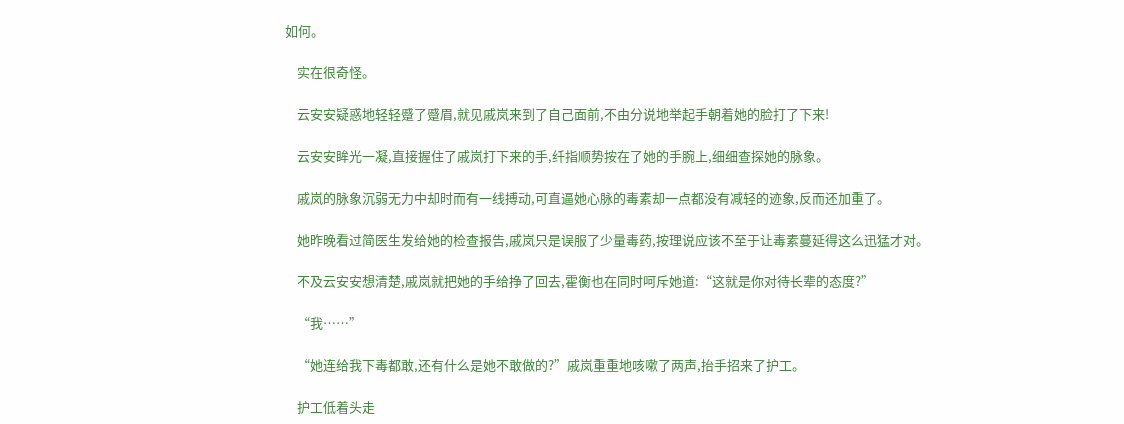如何。

    实在很奇怪。

    云安安疑惑地轻轻蹙了蹙眉,就见戚岚来到了自己面前,不由分说地举起手朝着她的脸打了下来!

    云安安眸光一凝,直接握住了戚岚打下来的手,纤指顺势按在了她的手腕上,细细查探她的脉象。

    戚岚的脉象沉弱无力中却时而有一线搏动,可直逼她心脉的毒素却一点都没有减轻的迹象,反而还加重了。

    她昨晚看过简医生发给她的检查报告,戚岚只是误服了少量毒药,按理说应该不至于让毒素蔓延得这么迅猛才对。

    不及云安安想清楚,戚岚就把她的手给挣了回去,霍衡也在同时呵斥她道:“这就是你对待长辈的态度?”

    “我……”

    “她连给我下毒都敢,还有什么是她不敢做的?”戚岚重重地咳嗽了两声,抬手招来了护工。

    护工低着头走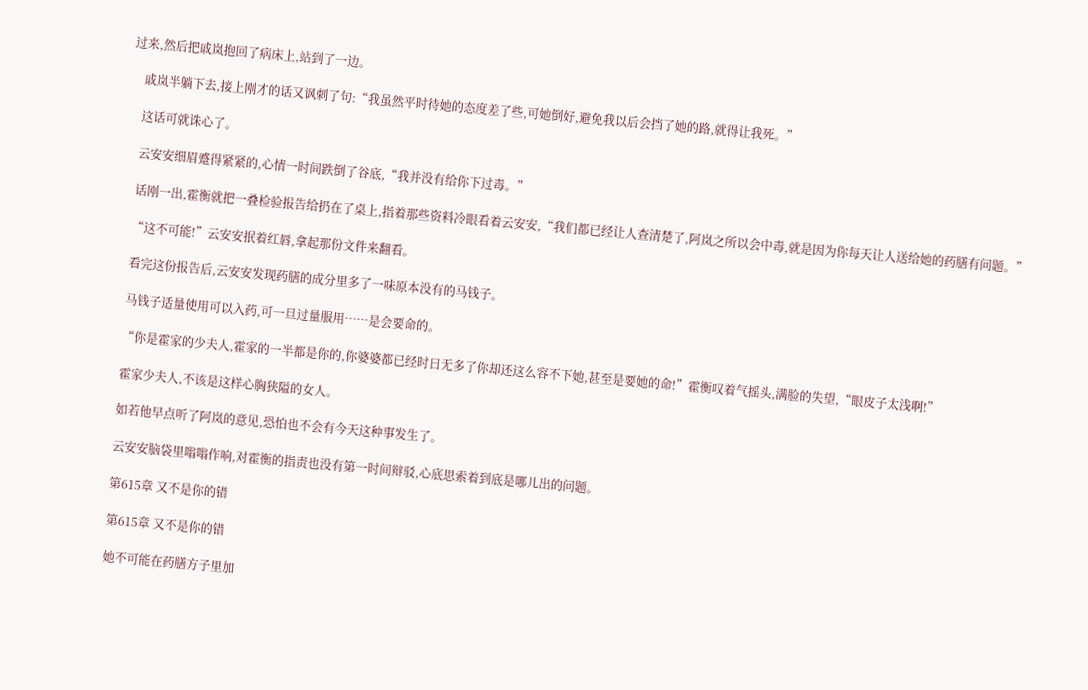过来,然后把戚岚抱回了病床上,站到了一边。

    戚岚半躺下去,接上刚才的话又讽刺了句:“我虽然平时待她的态度差了些,可她倒好,避免我以后会挡了她的路,就得让我死。”

    这话可就诛心了。

    云安安细眉蹙得紧紧的,心情一时间跌倒了谷底,“我并没有给你下过毒。”

    话刚一出,霍衡就把一叠检验报告给扔在了桌上,指着那些资料冷眼看着云安安,“我们都已经让人查清楚了,阿岚之所以会中毒,就是因为你每天让人送给她的药膳有问题。”

    “这不可能!”云安安抿着红唇,拿起那份文件来翻看。

    看完这份报告后,云安安发现药膳的成分里多了一味原本没有的马钱子。

    马钱子适量使用可以入药,可一旦过量服用……是会要命的。

    “你是霍家的少夫人,霍家的一半都是你的,你婆婆都已经时日无多了你却还这么容不下她,甚至是要她的命!”霍衡叹着气摇头,满脸的失望,“眼皮子太浅啊!”

    霍家少夫人,不该是这样心胸狭隘的女人。

    如若他早点听了阿岚的意见,恐怕也不会有今天这种事发生了。

    云安安脑袋里嗡嗡作响,对霍衡的指责也没有第一时间辩驳,心底思索着到底是哪儿出的问题。

    第615章 又不是你的错

    第615章 又不是你的错

    她不可能在药膳方子里加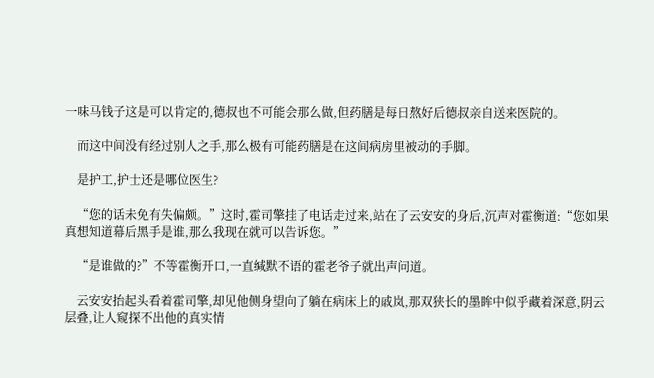一味马钱子这是可以肯定的,德叔也不可能会那么做,但药膳是每日熬好后德叔亲自送来医院的。

    而这中间没有经过别人之手,那么极有可能药膳是在这间病房里被动的手脚。

    是护工,护士还是哪位医生?

    “您的话未免有失偏颇。”这时,霍司擎挂了电话走过来,站在了云安安的身后,沉声对霍衡道:“您如果真想知道幕后黑手是谁,那么我现在就可以告诉您。”

    “是谁做的?”不等霍衡开口,一直缄默不语的霍老爷子就出声问道。

    云安安抬起头看着霍司擎,却见他侧身望向了躺在病床上的戚岚,那双狭长的墨眸中似乎藏着深意,阴云层叠,让人窥探不出他的真实情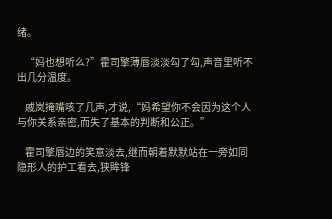绪。

    “妈也想听么?”霍司擎薄唇淡淡勾了勾,声音里听不出几分温度。

    戚岚掩嘴咳了几声,才说,“妈希望你不会因为这个人与你关系亲密,而失了基本的判断和公正。”

    霍司擎唇边的笑意淡去,继而朝着默默站在一旁如同隐形人的护工看去,狭眸锋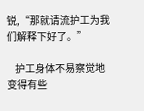锐,“那就请流护工为我们解释下好了。”

    护工身体不易察觉地变得有些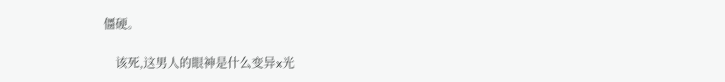僵硬。

    该死,这男人的眼神是什么变异x光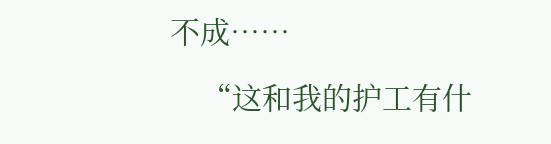不成……

    “这和我的护工有什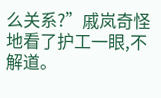么关系?”戚岚奇怪地看了护工一眼,不解道。